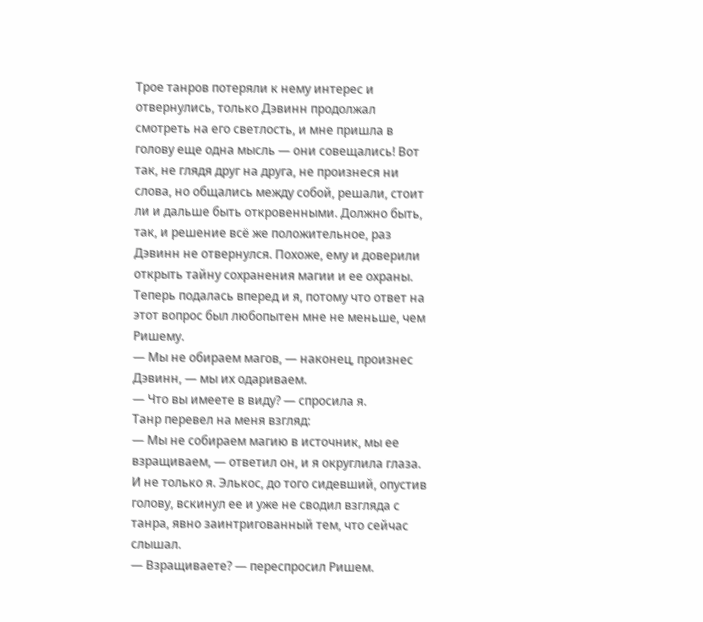Трое танров потеряли к нему интерес и отвернулись, только Дэвинн продолжал смотреть на его светлость, и мне пришла в голову еще одна мысль — они совещались! Вот так, не глядя друг на друга, не произнеся ни слова, но общались между собой, решали, стоит ли и дальше быть откровенными. Должно быть, так, и решение всё же положительное, раз Дэвинн не отвернулся. Похоже, ему и доверили открыть тайну сохранения магии и ее охраны. Теперь подалась вперед и я, потому что ответ на этот вопрос был любопытен мне не меньше, чем Ришему.
— Мы не обираем магов, — наконец, произнес Дэвинн, — мы их одариваем.
— Что вы имеете в виду? — спросила я.
Танр перевел на меня взгляд:
— Мы не собираем магию в источник, мы ее взращиваем, — ответил он, и я округлила глаза.
И не только я. Элькос, до того сидевший, опустив голову, вскинул ее и уже не сводил взгляда с танра, явно заинтригованный тем, что сейчас слышал.
— Взращиваете? — переспросил Ришем.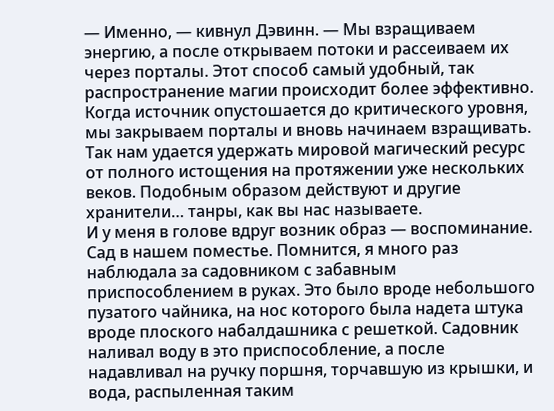— Именно, — кивнул Дэвинн. — Мы взращиваем энергию, а после открываем потоки и рассеиваем их через порталы. Этот способ самый удобный, так распространение магии происходит более эффективно. Когда источник опустошается до критического уровня, мы закрываем порталы и вновь начинаем взращивать. Так нам удается удержать мировой магический ресурс от полного истощения на протяжении уже нескольких веков. Подобным образом действуют и другие хранители… танры, как вы нас называете.
И у меня в голове вдруг возник образ — воспоминание. Сад в нашем поместье. Помнится, я много раз наблюдала за садовником с забавным приспособлением в руках. Это было вроде небольшого пузатого чайника, на нос которого была надета штука вроде плоского набалдашника с решеткой. Садовник наливал воду в это приспособление, а после надавливал на ручку поршня, торчавшую из крышки, и вода, распыленная таким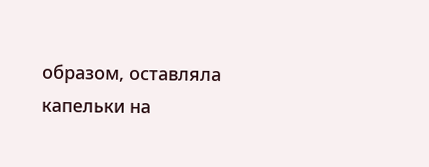образом, оставляла капельки на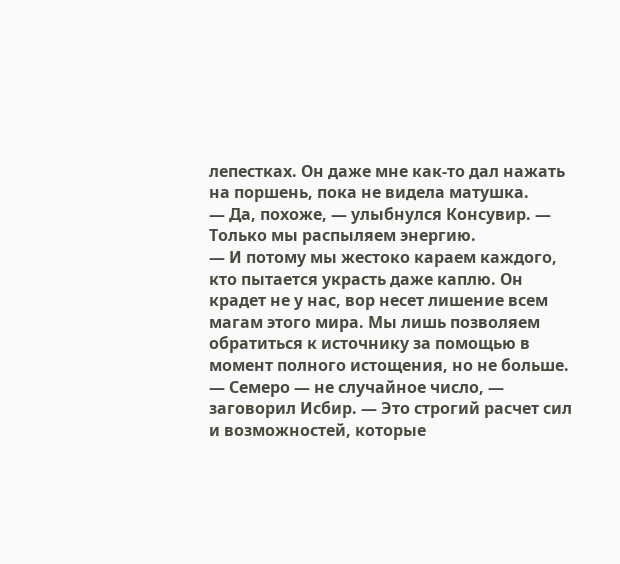лепестках. Он даже мне как-то дал нажать на поршень, пока не видела матушка.
— Да, похоже, — улыбнулся Консувир. — Только мы распыляем энергию.
— И потому мы жестоко караем каждого, кто пытается украсть даже каплю. Он крадет не у нас, вор несет лишение всем магам этого мира. Мы лишь позволяем обратиться к источнику за помощью в момент полного истощения, но не больше.
— Семеро — не случайное число, — заговорил Исбир. — Это строгий расчет сил и возможностей, которые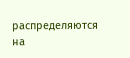распределяются на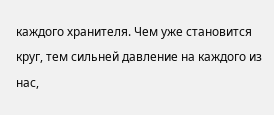каждого хранителя. Чем уже становится круг, тем сильней давление на каждого из нас,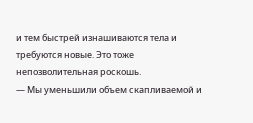и тем быстрей изнашиваются тела и требуются новые. Это тоже непозволительная роскошь.
— Мы уменьшили объем скапливаемой и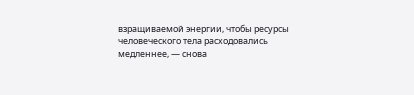взращиваемой энергии, чтобы ресурсы человеческого тела расходовались медленнее, — снова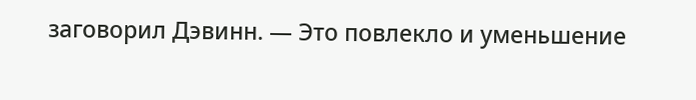заговорил Дэвинн. — Это повлекло и уменьшение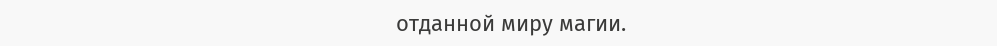отданной миру магии.